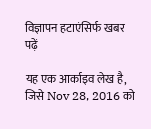विज्ञापन हटाएंसिर्फ खबर पढ़ें

यह एक आर्काइव लेख है, जिसे Nov 28, 2016 को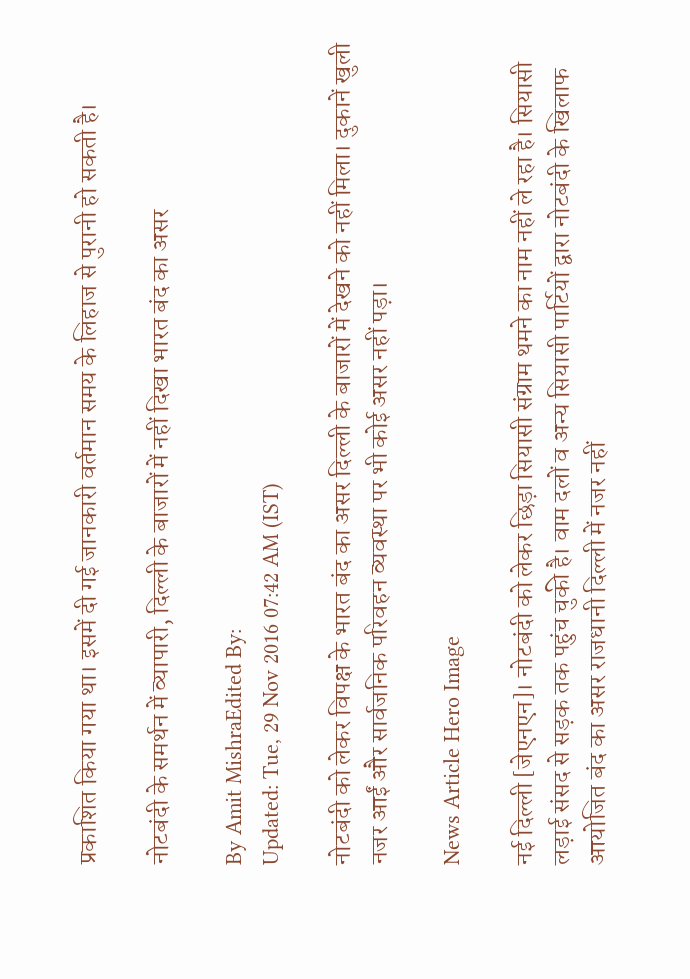प्रकाशित किया गया था। इसमें दी गई जानकारी वर्तमान समय के लिहाज से पुरानी हो सकती है।

नोटबंदी के समर्थन में व्यापारी, दिल्ली के बाजारों में नहीं दिखा भारत बंद का असर

By Amit MishraEdited By:
Updated: Tue, 29 Nov 2016 07:42 AM (IST)

नोटबंदी को लेकर विपक्ष के भारत बंद का असर दिल्ली के बाजारों में देखने को नहीं मिला। दुकानें खुली नजर आईं और सार्वजनिक परिवहन व्यवस्था पर भी कोई असर नहीं पड़ा।

News Article Hero Image

नई दिल्ली [जेएनएन]। नोटबंदी को लेकर छिड़ा सियासी संग्राम थमने का नाम नहीं ले रहा है। सियासी लड़ाई संसद से सड़क तक पहुंच चुकी है। वाम दलों व अन्य सियासी पार्टियों द्वारा नोटबंदी के खिलाफ आयोजित बंद का असर राजधानी दिल्ली में नजर नहीं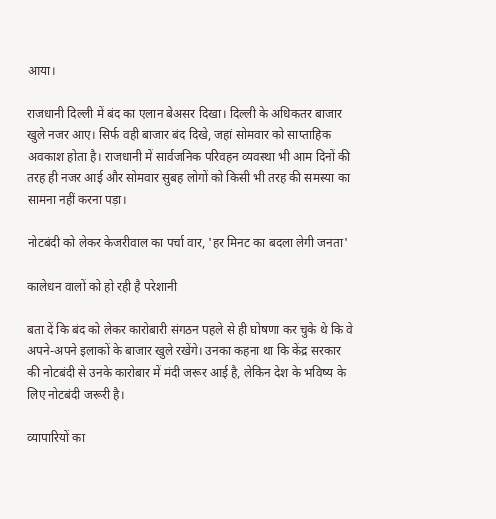आया।

राजधानी दिल्ली में बंद का एलान बेअसर दिखा। दिल्ली के अधिकतर बाजार खुले नजर आए। सिर्फ वही बाजार बंद दिखे, जहां सोमवार को साप्ताहिक अवकाश होता है। राजधानी में सार्वजनिक परिवहन व्यवस्था भी आम दिनों की तरह ही नजर आई और सोमवार सुबह लोगों को किसी भी तरह की समस्या का सामना नहीं करना पड़ा।

नोटबंदी को लेकर केजरीवाल का पर्चा वार, 'हर मिनट का बदला लेगी जनता'

कालेधन वालों को हो रही है परेशानी

बता दें कि बंद को लेकर कारोबारी संगठन पहले से ही घोषणा कर चुके थे कि वे अपने-अपने इलाकों के बाजार खुले रखेंगे। उनका कहना था कि केंद्र सरकार की नोटबंदी से उनके कारोबार में मंदी जरूर आई है, लेकिन देश के भविष्य के लिए नोटबंदी जरूरी है।

व्यापारियों का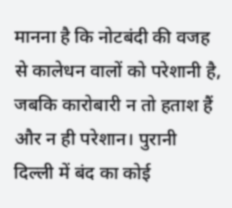मानना है कि नोटबंदी की वजह से कालेधन वालों को परेशानी है, जबकि कारोबारी न तो हताश हैं और न ही परेशान। पुरानी दिल्ली में बंद का कोई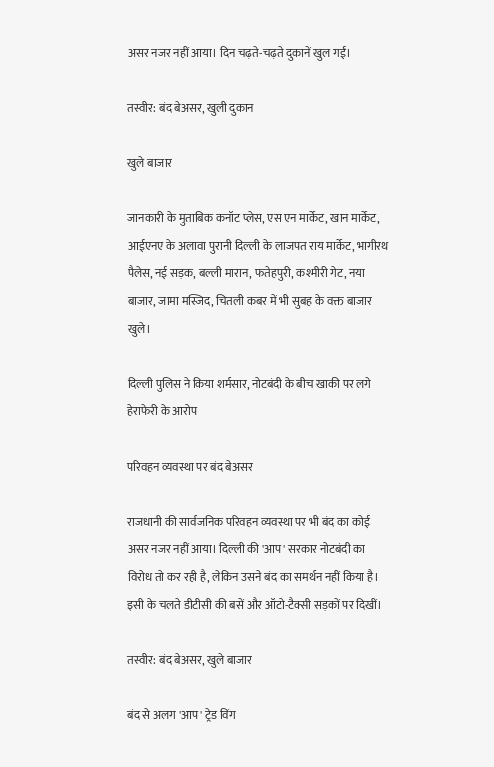असर नजर नहीं आया। दिन चढ़ते-चढ़ते दुकानें खुल गईं।

तस्वीर: बंद बेअसर, खुली दुकान

खुले बाजार

जानकारी के मुताबिक कनॉट प्लेस, एस एन मार्केट, खान मार्केट, आईएनए के अलावा पुरानी दिल्ली के लाजपत राय मार्केट, भागीरथ पैलेस, नई सड़क, बल्ली मारान, फतेहपुरी, कश्मीरी गेट, नया बाजार, जामा मस्जिद, चितली कबर में भी सुबह के वक्त बाजार खुले।

दिल्ली पुलिस ने किया शर्मसार, नोटबंदी के बीच खाकी पर लगे हेराफेरी के आरोप

परिवहन व्यवस्था पर बंद बेअसर

राजधानी की सार्वजनिक परिवहन व्यवस्था पर भी बंद का कोई असर नजर नहीं आया। दिल्ली की 'आप' सरकार नोटबंदी का विरोध तो कर रही है, लेकिन उसने बंद का समर्थन नहीं किया है। इसी के चलते डीटीसी की बसें और ऑटो-टैक्सी सड़कों पर दिखीं।

तस्वीर: बंद बेअसर, खुले बाजार

बंद से अलग 'आप' ट्रेड विंग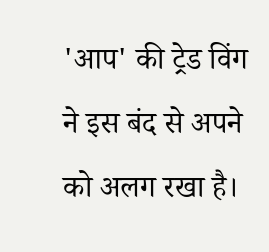'आप' की ट्रेड विंग ने इस बंद से अपने को अलग रखा है।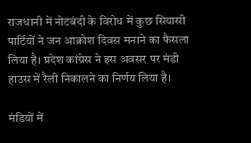राजधानी में नोटबंदी के विरोध में कुछ सियासी पार्टियों ने जन आक्रोश दिवस मनाने का फैसला लिया है। प्रदेश कांग्रेस ने इस अवसर पर मंडी हाउस में रैली निकालने का निर्णय लिया है।

मंडियों में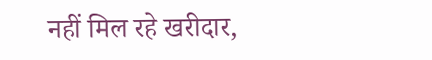नहीं मिल रहे खरीदार,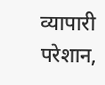व्यापारी परेशान,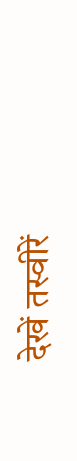देखें तस्वीरें